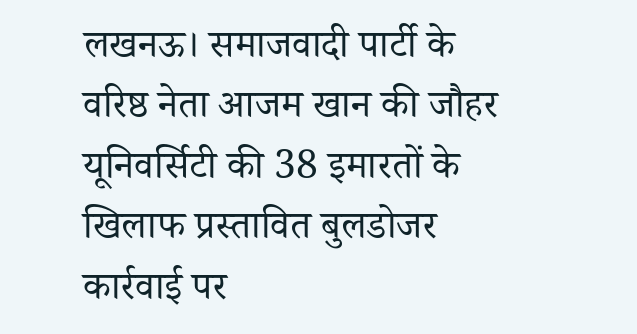लखनऊ। समाजवादी पार्टी के वरिष्ठ नेता आजम खान की जौहर यूनिवर्सिटी की 38 इमारतों के खिलाफ प्रस्तावित बुलडोजर कार्रवाई पर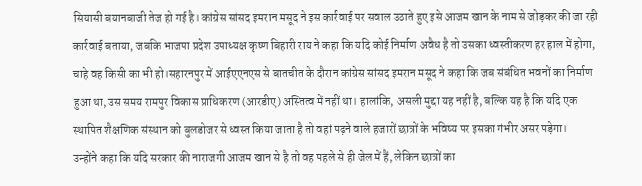सियासी बयानबाजी तेज हो गई है। कांग्रेस सांसद इमरान मसूद ने इस कार्रवाई पर सवाल उठाते हुए इसे आजम खान के नाम से जोड़कर की जा रही कार्रवाई बताया, जबकि भाजपा प्रदेश उपाध्यक्ष कृष्ण बिहारी राय ने कहा कि यदि कोई निर्माण अवैध है तो उसका ध्वस्तीकरण हर हाल में होगा, चाहे वह किसी का भी हो।सहारनपुर में आईएएनएस से बातचीत के दौरान कांग्रेस सांसद इमरान मसूद ने कहा कि जब संबंधित भवनों का निर्माण हुआ था, उस समय रामपुर विकास प्राधिकरण (आरडीए) अस्तित्व में नहीं था। हालांकि, असली मुद्दा यह नहीं है, बल्कि यह है कि यदि एक स्थापित शैक्षणिक संस्थान को बुलडोजर से ध्वस्त किया जाता है तो वहां पढ़ने वाले हजारों छात्रों के भविष्य पर इसका गंभीर असर पड़ेगा।
उन्होंने कहा कि यदि सरकार की नाराजगी आजम खान से है तो वह पहले से ही जेल में हैं, लेकिन छात्रों का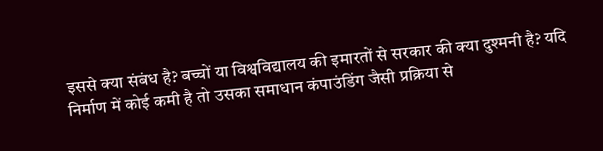इससे क्या संबंध है? बच्चों या विश्वविद्यालय की इमारतों से सरकार की क्या दुश्मनी है? यदि निर्माण में कोई कमी है तो उसका समाधान कंपाउंडिंग जैसी प्रक्रिया से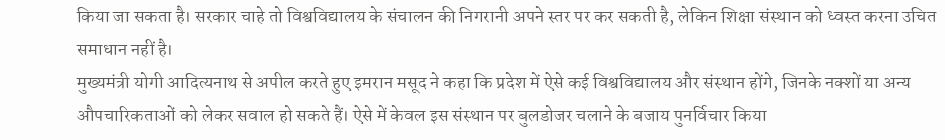किया जा सकता है। सरकार चाहे तो विश्वविद्यालय के संचालन की निगरानी अपने स्तर पर कर सकती है, लेकिन शिक्षा संस्थान को ध्वस्त करना उचित समाधान नहीं है।
मुख्यमंत्री योगी आदित्यनाथ से अपील करते हुए इमरान मसूद ने कहा कि प्रदेश में ऐसे कई विश्वविद्यालय और संस्थान होंगे, जिनके नक्शों या अन्य औपचारिकताओं को लेकर सवाल हो सकते हैं। ऐसे में केवल इस संस्थान पर बुलडोजर चलाने के बजाय पुनर्विचार किया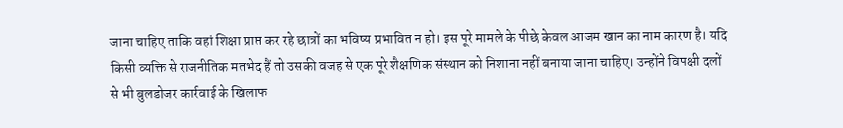जाना चाहिए ताकि वहां शिक्षा प्राप्त कर रहे छात्रों का भविष्य प्रभावित न हो। इस पूरे मामले के पीछे केवल आजम खान का नाम कारण है। यदि किसी व्यक्ति से राजनीतिक मतभेद हैं तो उसकी वजह से एक पूरे शैक्षणिक संस्थान को निशाना नहीं बनाया जाना चाहिए। उन्होंने विपक्षी दलों से भी बुलडोजर कार्रवाई के खिलाफ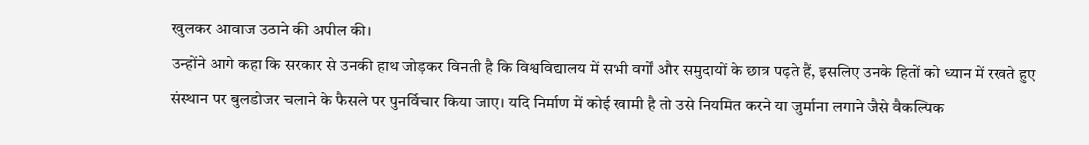खुलकर आवाज उठाने की अपील की।
उन्होंने आगे कहा कि सरकार से उनकी हाथ जोड़कर विनती है कि विश्वविद्यालय में सभी वर्गों और समुदायों के छात्र पढ़ते हैं, इसलिए उनके हितों को ध्यान में रखते हुए संस्थान पर बुलडोजर चलाने के फैसले पर पुनर्विचार किया जाए। यदि निर्माण में कोई खामी है तो उसे नियमित करने या जुर्माना लगाने जैसे वैकल्पिक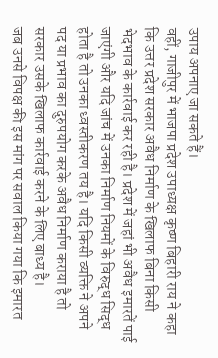उपाय अपनाए जा सकते हैं।
वहीं, गाजीपुर में भाजपा प्रदेश उपाध्यक्ष कृष्ण बिहारी राय ने कहा कि उत्तर प्रदेश सरकार अवैध निर्माण के खिलाफ बिना किसी भेदभाव के कार्रवाई कर रही है। प्रदेश में जहां भी अवैध इमारतें पाई जाएंगी और यदि जांच में उनका निर्माण नियमों के विरुद्ध सिद्ध होता है तो उनका ध्वस्तीकरण तय है। यदि किसी व्यक्ति ने अपने पद या प्रभाव का दुरुपयोग करके अवैध निर्माण कराया है तो सरकार उसके खिलाफ कार्रवाई करने के लिए बाध्य है।
जब उनसे विपक्ष की इस मांग पर सवाल किया गया कि इमारत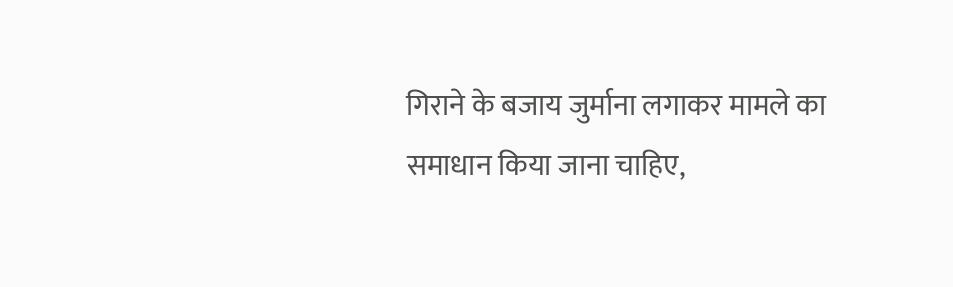गिराने के बजाय जुर्माना लगाकर मामले का समाधान किया जाना चाहिए,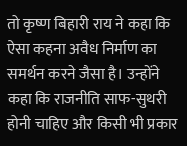तो कृष्ण बिहारी राय ने कहा कि ऐसा कहना अवैध निर्माण का समर्थन करने जैसा है। उन्होंने कहा कि राजनीति साफ-सुथरी होनी चाहिए और किसी भी प्रकार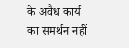के अवैध कार्य का समर्थन नहीं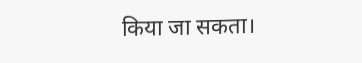किया जा सकता।